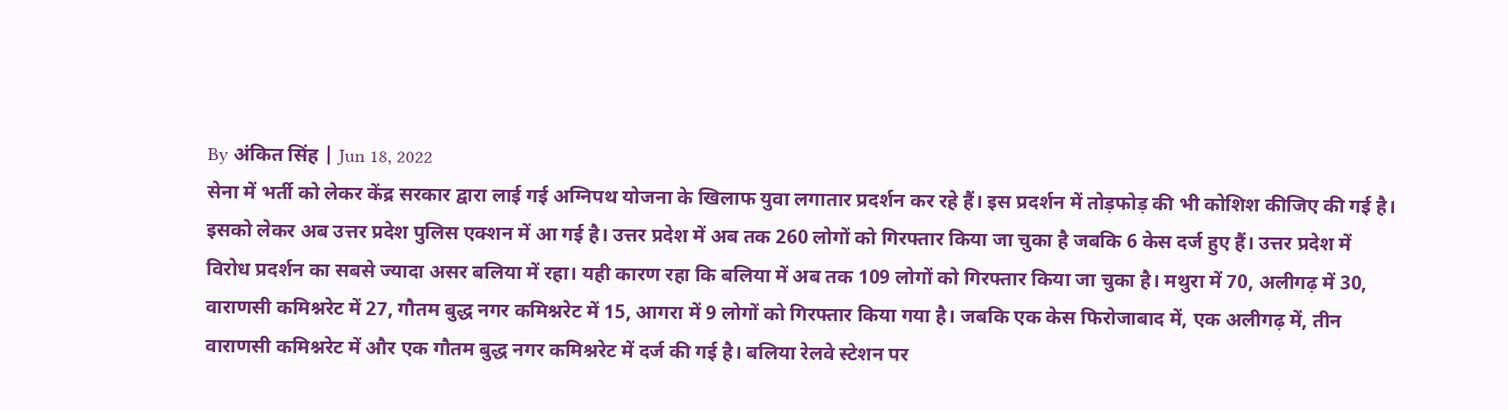By अंकित सिंह | Jun 18, 2022
सेना में भर्ती को लेकर केंद्र सरकार द्वारा लाई गई अग्निपथ योजना के खिलाफ युवा लगातार प्रदर्शन कर रहे हैं। इस प्रदर्शन में तोड़फोड़ की भी कोशिश कीजिए की गई है। इसको लेकर अब उत्तर प्रदेश पुलिस एक्शन में आ गई है। उत्तर प्रदेश में अब तक 260 लोगों को गिरफ्तार किया जा चुका है जबकि 6 केस दर्ज हुए हैं। उत्तर प्रदेश में विरोध प्रदर्शन का सबसे ज्यादा असर बलिया में रहा। यही कारण रहा कि बलिया में अब तक 109 लोगों को गिरफ्तार किया जा चुका है। मथुरा में 70, अलीगढ़ में 30, वाराणसी कमिश्नरेट में 27, गौतम बुद्ध नगर कमिश्नरेट में 15, आगरा में 9 लोगों को गिरफ्तार किया गया है। जबकि एक केस फिरोजाबाद में, एक अलीगढ़ में, तीन वाराणसी कमिश्नरेट में और एक गौतम बुद्ध नगर कमिश्नरेट में दर्ज की गई है। बलिया रेलवे स्टेशन पर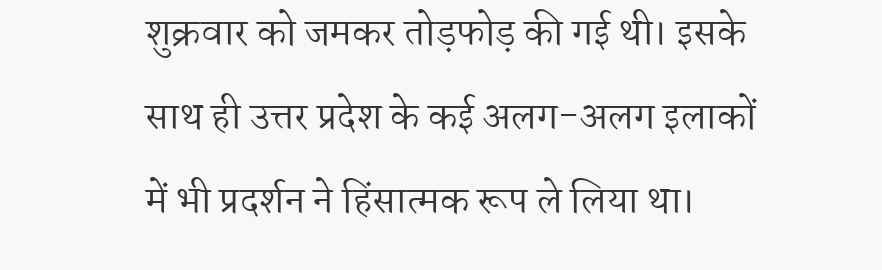शुक्रवार को जमकर तोड़फोड़ की गई थी। इसके साथ ही उत्तर प्रदेश के कई अलग-अलग इलाकों में भी प्रदर्शन ने हिंसात्मक रूप ले लिया था।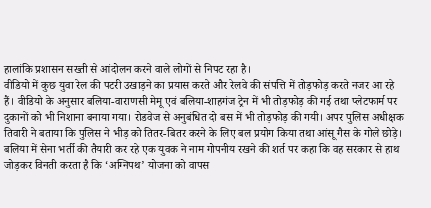हालांकि प्रशासन सख्ती से आंदोलन करने वाले लोगों से निपट रहा है।
वीडियो में कुछ युवा रेल की पटरी उखाड़ने का प्रयास करते और रेलवे की संपत्ति में तोड़फोड़ करते नजर आ रहे हैं। वीडियो के अनुसार बलिया-वाराणसी मेमू एवं बलिया-शाहगंज ट्रेन में भी तोड़फोड़ की गई तथा प्लेटफार्म पर दुकानों को भी निशाना बनाया गया। रोडवेज से अनुबंधित दो बस में भी तोड़फोड़ की गयी। अपर पुलिस अधीक्षक तिवारी ने बताया कि पुलिस ने भीड़ को तितर-बितर करने के लिए बल प्रयोग किया तथा आंसू गैस के गोले छोड़े। बलिया में सेना भर्ती की तैयारी कर रहे एक युवक ने नाम गोपनीय रखने की शर्त पर कहा कि वह सरकार से हाथ जोड़कर विनती करता है कि ‘अग्निपथ’ योजना को वापस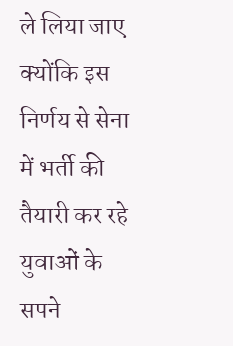ले लिया जाए क्योंकि इस निर्णय से सेना में भर्ती की तैयारी कर रहे युवाओं के सपने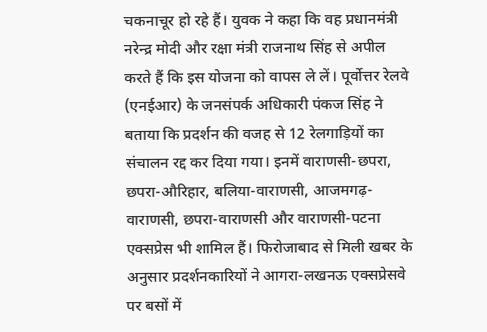चकनाचूर हो रहे हैं। युवक ने कहा कि वह प्रधानमंत्री नरेन्द्र मोदी और रक्षा मंत्री राजनाथ सिंह से अपील करते हैं कि इस योजना को वापस ले लें। पूर्वोत्तर रेलवे (एनईआर) के जनसंपर्क अधिकारी पंकज सिंह ने बताया कि प्रदर्शन की वजह से 12 रेलगाड़ियों का संचालन रद्द कर दिया गया। इनमें वाराणसी-छपरा, छपरा-औरिहार, बलिया-वाराणसी, आजमगढ़-वाराणसी, छपरा-वाराणसी और वाराणसी-पटना एक्सप्रेस भी शामिल हैं। फिरोजाबाद से मिली खबर के अनुसार प्रदर्शनकारियों ने आगरा-लखनऊ एक्सप्रेसवे पर बसों में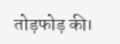तोड़फोड़ की।